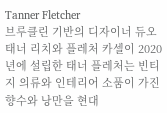Tanner Fletcher
브루클린 기반의 디자이너 듀오 태너 리치와 플레처 카셀이 2020년에 설립한 태너 플레처는 빈티지 의류와 인테리어 소품이 가진 향수와 낭만을 현대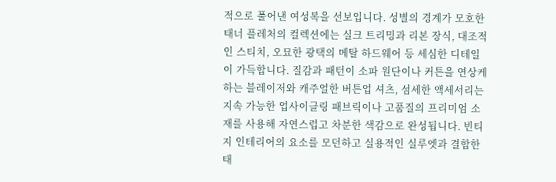적으로 풀어낸 여성복을 선보입니다. 성별의 경계가 모호한 태너 플레처의 컬렉션에는 실크 트리밍과 리본 장식, 대조적인 스티치, 오묘한 광택의 메탈 하드웨어 등 세심한 디테일이 가득합니다. 질감과 패턴이 소파 원단이나 커튼을 연상케 하는 블레이저와 캐주얼한 버튼업 셔츠, 섬세한 액세서리는 지속 가능한 업사이클링 패브릭이나 고품질의 프리미엄 소재를 사용해 자연스럽고 차분한 색감으로 완성됩니다. 빈티지 인테리어의 요소를 모던하고 실용적인 실루엣과 결합한 태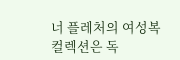너 플레처의 여성복 컬렉션은 독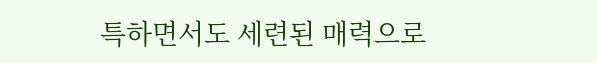특하면서도 세련된 매력으로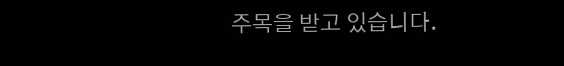주목을 받고 있습니다.